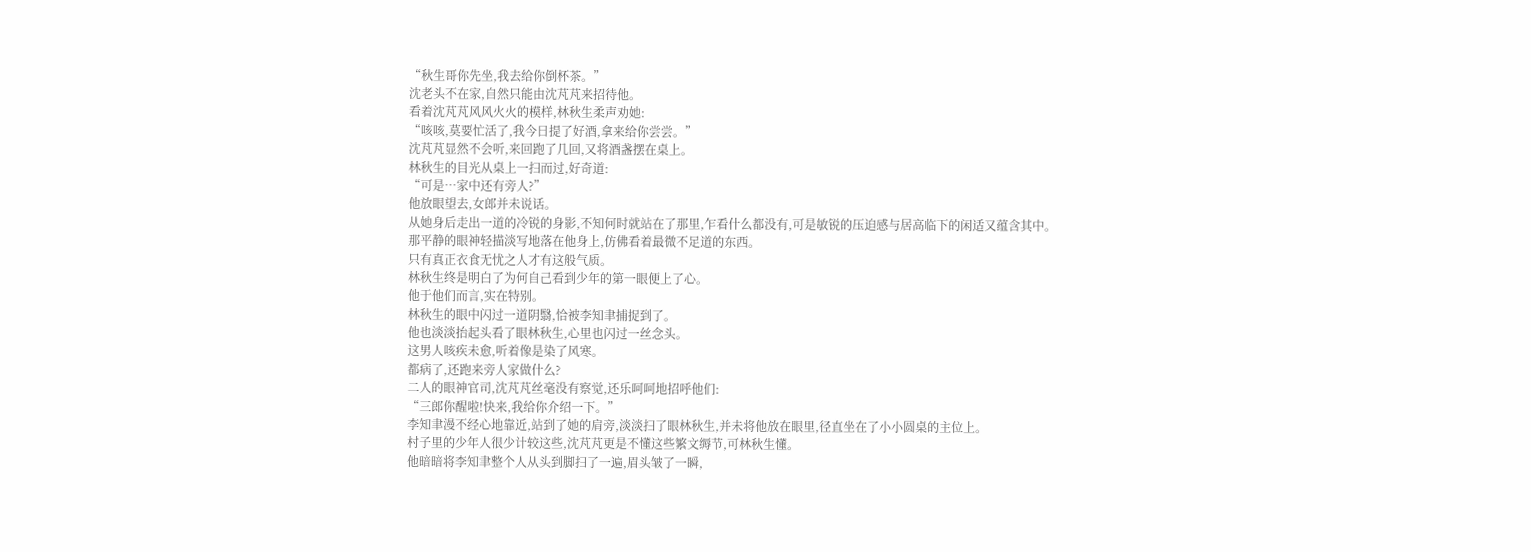“秋生哥你先坐,我去给你倒杯茶。”
沈老头不在家,自然只能由沈芃芃来招待他。
看着沈芃芃风风火火的模样,林秋生柔声劝她:
“咳咳,莫要忙活了,我今日提了好酒,拿来给你尝尝。”
沈芃芃显然不会听,来回跑了几回,又将酒盏摆在桌上。
林秋生的目光从桌上一扫而过,好奇道:
“可是…家中还有旁人?”
他放眼望去,女郎并未说话。
从她身后走出一道的冷锐的身影,不知何时就站在了那里,乍看什么都没有,可是敏锐的压迫感与居高临下的闲适又蕴含其中。
那平静的眼神轻描淡写地落在他身上,仿佛看着最微不足道的东西。
只有真正衣食无忧之人才有这般气质。
林秋生终是明白了为何自己看到少年的第一眼便上了心。
他于他们而言,实在特别。
林秋生的眼中闪过一道阴翳,恰被李知聿捕捉到了。
他也淡淡抬起头看了眼林秋生,心里也闪过一丝念头。
这男人咳疾未愈,听着像是染了风寒。
都病了,还跑来旁人家做什么?
二人的眼神官司,沈芃芃丝毫没有察觉,还乐呵呵地招呼他们:
“三郎你醒啦!快来,我给你介绍一下。”
李知聿漫不经心地靠近,站到了她的肩旁,淡淡扫了眼林秋生,并未将他放在眼里,径直坐在了小小圆桌的主位上。
村子里的少年人很少计较这些,沈芃芃更是不懂这些繁文缛节,可林秋生懂。
他暗暗将李知聿整个人从头到脚扫了一遍,眉头皱了一瞬,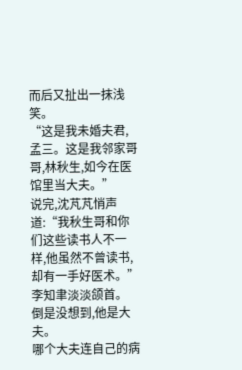而后又扯出一抹浅笑。
“这是我未婚夫君,孟三。这是我邻家哥哥,林秋生,如今在医馆里当大夫。”
说完,沈芃芃悄声道:“我秋生哥和你们这些读书人不一样,他虽然不曾读书,却有一手好医术。”
李知聿淡淡颌首。
倒是没想到,他是大夫。
哪个大夫连自己的病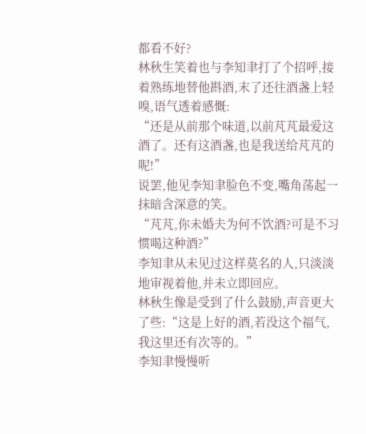都看不好?
林秋生笑着也与李知聿打了个招呼,接着熟练地替他斟酒,末了还往酒盏上轻嗅,语气透着感慨:
“还是从前那个味道,以前芃芃最爱这酒了。还有这酒盏,也是我送给芃芃的呢!”
说罢,他见李知聿脸色不变,嘴角荡起一抹暗含深意的笑。
“芃芃,你未婚夫为何不饮酒?可是不习惯喝这种酒?”
李知聿从未见过这样莫名的人,只淡淡地审视着他,并未立即回应。
林秋生像是受到了什么鼓励,声音更大了些:“这是上好的酒,若没这个福气,我这里还有次等的。”
李知聿慢慢听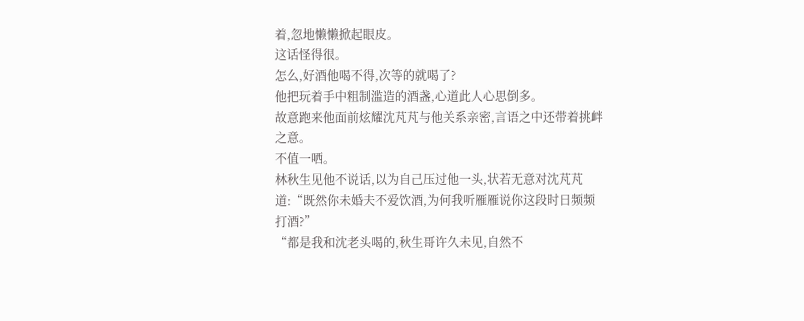着,忽地懒懒掀起眼皮。
这话怪得很。
怎么,好酒他喝不得,次等的就喝了?
他把玩着手中粗制滥造的酒盏,心道此人心思倒多。
故意跑来他面前炫耀沈芃芃与他关系亲密,言语之中还带着挑衅之意。
不值一哂。
林秋生见他不说话,以为自己压过他一头,状若无意对沈芃芃道:“既然你未婚夫不爱饮酒,为何我听雁雁说你这段时日频频打酒?”
“都是我和沈老头喝的,秋生哥许久未见,自然不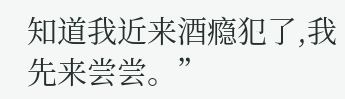知道我近来酒瘾犯了,我先来尝尝。”